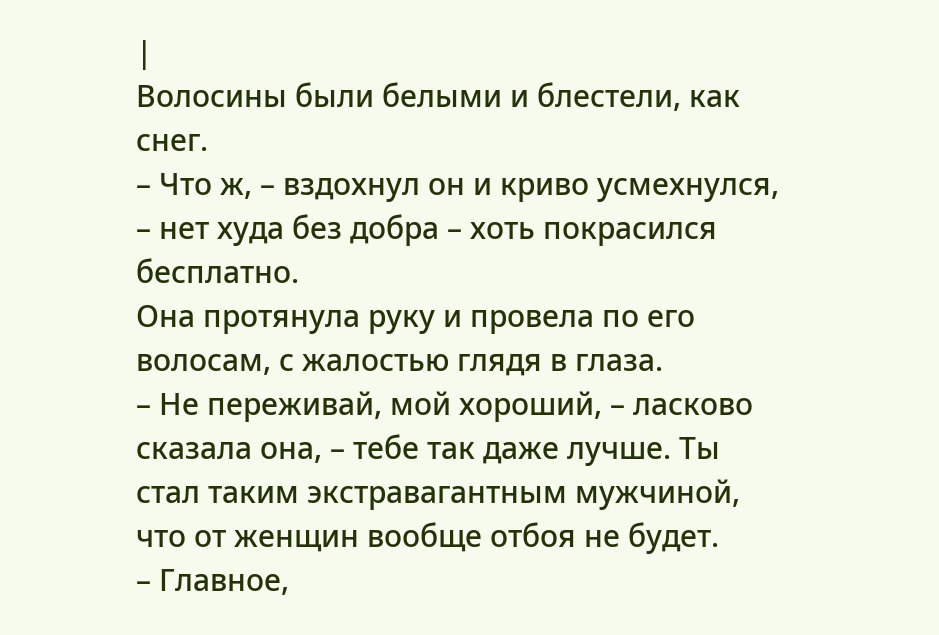|
Волосины были белыми и блестели, как снег.
– Что ж, – вздохнул он и криво усмехнулся, – нет худа без добра – хоть покрасился бесплатно.
Она протянула руку и провела по его волосам, с жалостью глядя в глаза.
– Не переживай, мой хороший, – ласково сказала она, – тебе так даже лучше. Ты стал таким экстравагантным мужчиной, что от женщин вообще отбоя не будет.
– Главное,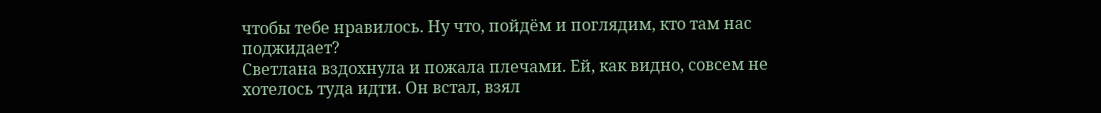чтобы тебе нравилось. Ну что, пойдём и поглядим, кто там нас поджидает?
Светлана вздохнула и пожала плечами. Ей, как видно, совсем не хотелось туда идти. Он встал, взял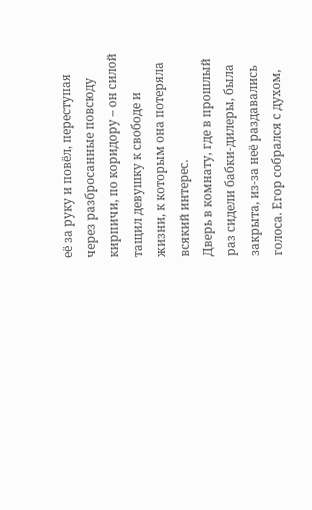её за руку и повёл, переступая через разбросанные повсюду кирпичи, по коридору – он силой тащил девушку к свободе и жизни, к которым она потеряла всякий интерес.
Дверь в комнату, где в прошлый раз сидели бабки-дилеры, была закрыта, из-за неё раздавались голоса. Егор собрался с духом,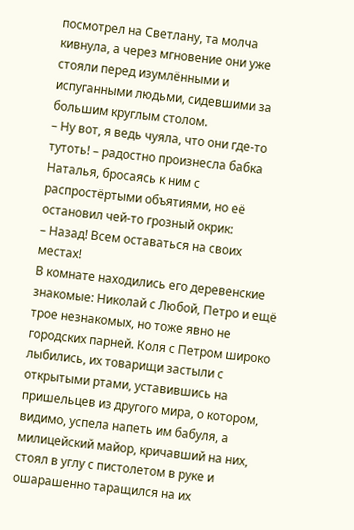посмотрел на Светлану, та молча кивнула, а через мгновение они уже стояли перед изумлёнными и испуганными людьми, сидевшими за большим круглым столом.
– Ну вот, я ведь чуяла, что они где-то тутоть! – радостно произнесла бабка Наталья, бросаясь к ним с распростёртыми объятиями, но её остановил чей-то грозный окрик:
– Назад! Всем оставаться на своих местах!
В комнате находились его деревенские знакомые: Николай с Любой, Петро и ещё трое незнакомых, но тоже явно не городских парней. Коля с Петром широко лыбились, их товарищи застыли с открытыми ртами, уставившись на пришельцев из другого мира, о котором, видимо, успела напеть им бабуля, а милицейский майор, кричавший на них, стоял в углу с пистолетом в руке и ошарашенно таращился на их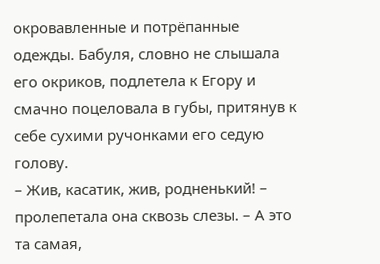окровавленные и потрёпанные одежды. Бабуля, словно не слышала его окриков, подлетела к Егору и смачно поцеловала в губы, притянув к себе сухими ручонками его седую голову.
– Жив, касатик, жив, родненький! – пролепетала она сквозь слезы. – А это та самая,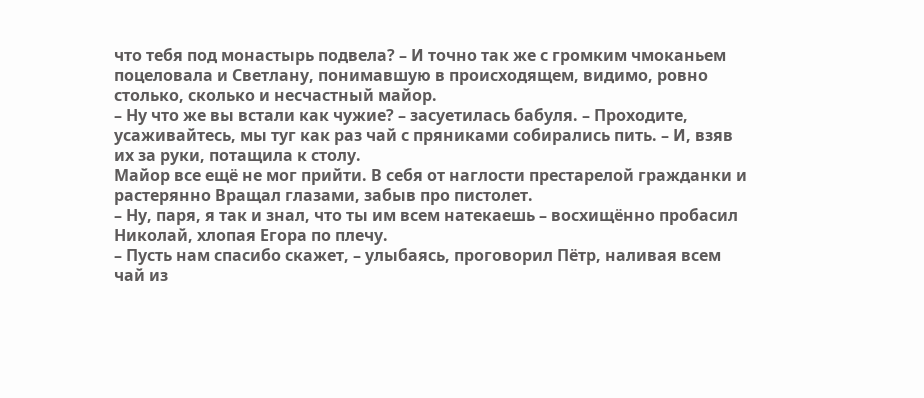что тебя под монастырь подвела? – И точно так же с громким чмоканьем поцеловала и Светлану, понимавшую в происходящем, видимо, ровно столько, сколько и несчастный майор.
– Ну что же вы встали как чужие? – засуетилась бабуля. – Проходите, усаживайтесь, мы туг как раз чай с пряниками собирались пить. – И, взяв их за руки, потащила к столу.
Майор все ещё не мог прийти. В себя от наглости престарелой гражданки и растерянно Вращал глазами, забыв про пистолет.
– Ну, паря, я так и знал, что ты им всем натекаешь – восхищённо пробасил Николай, хлопая Егора по плечу.
– Пусть нам спасибо скажет, – улыбаясь, проговорил Пётр, наливая всем чай из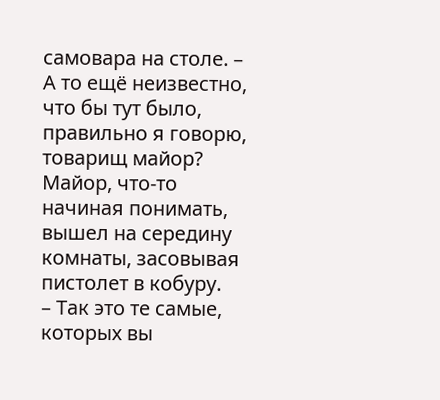самовара на столе. – А то ещё неизвестно, что бы тут было, правильно я говорю, товарищ майор?
Майор, что-то начиная понимать, вышел на середину комнаты, засовывая пистолет в кобуру.
– Так это те самые, которых вы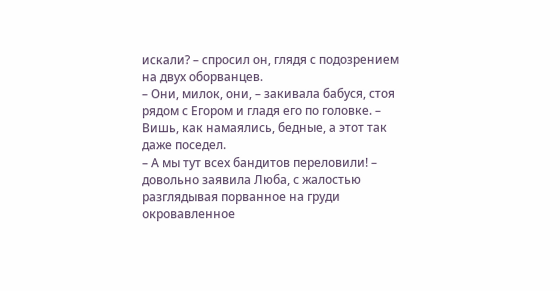искали? – спросил он, глядя с подозрением на двух оборванцев.
– Они, милок, они, – закивала бабуся, стоя рядом с Егором и гладя его по головке. – Вишь, как намаялись, бедные, а этот так даже поседел.
– А мы тут всех бандитов переловили! – довольно заявила Люба, с жалостью разглядывая порванное на груди окровавленное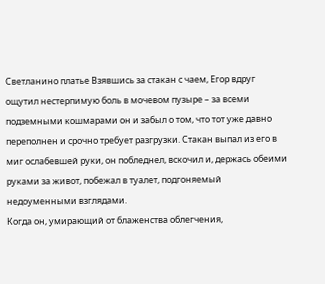Светланино платье Взявшись за стакан с чаем, Егор вдруг ощутил нестерпимую боль в мочевом пузыре – за всеми подземными кошмарами он и забыл о том, что тот уже давно переполнен и срочно требует разгрузки. Стакан выпал из его в миг ослабевшей руки, он побледнел, вскочил и, держась обеими руками за живот, побежал в туалет, подгоняемый недоуменными взглядами.
Когда он, умирающий от блаженства облегчения,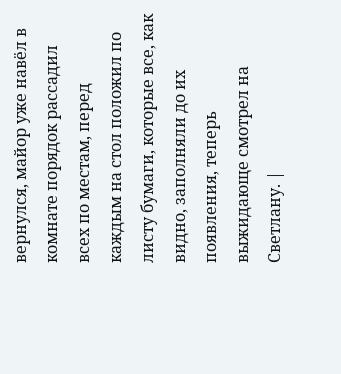вернулся, майор уже навёл в комнате порядок рассадил всех по местам, перед каждым на стол положил по листу бумаги, которые все, как видно, заполняли до их появления, теперь выжидающе смотрел на Светлану. |